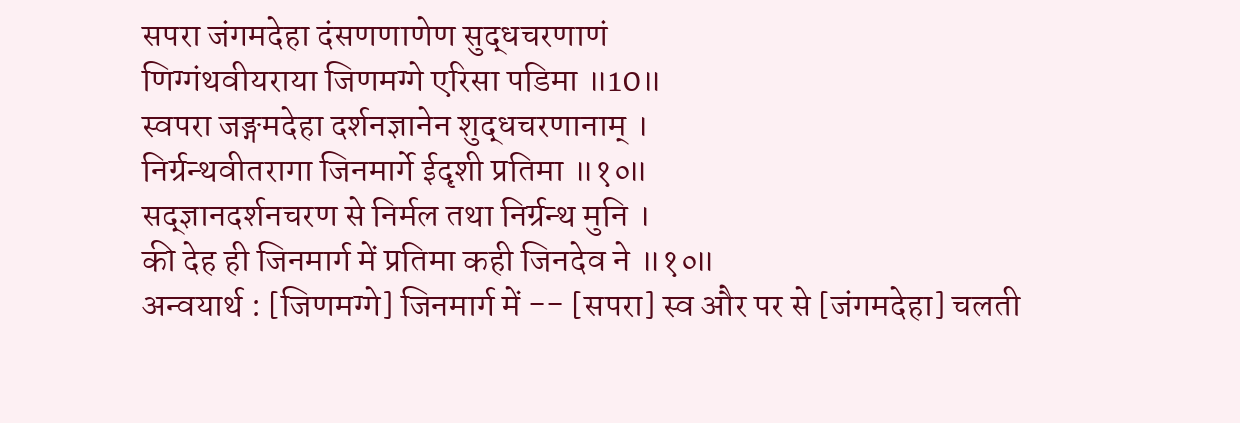सपरा जंगमदेहा दंसणणाणेण सुद्धचरणाणं
णिग्गंथवीयराया जिणमग्गे एरिसा पडिमा ॥10॥
स्वपरा जङ्गमदेहा दर्शनज्ञानेन शुद्धचरणानाम् ।
निर्ग्रन्थवीतरागा जिनमार्गे ईदृशी प्रतिमा ॥१०॥
सद्ज्ञानदर्शनचरण से निर्मल तथा निर्ग्रन्थ मुनि ।
की देह ही जिनमार्ग में प्रतिमा कही जिनदेव ने ॥१०॥
अन्वयार्थ : [जिणमग्गे] जिनमार्ग में -- [सपरा] स्व और पर से [जंगमदेहा] चलती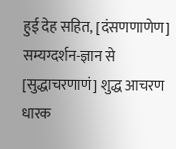हुई देह सहित, [दंसणणाणेण] सम्यग्दर्शन-ज्ञान से [सुद्धाचरणाणं] शुद्ध आचरण धारक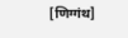[णिग्गंथ]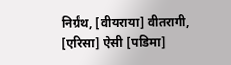निर्ग्रंथ, [वीयराया] वीतरागी, [एरिसा] ऐसी [पडिमा]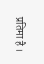प्रतिमा है ।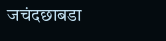जचंदछाबडा